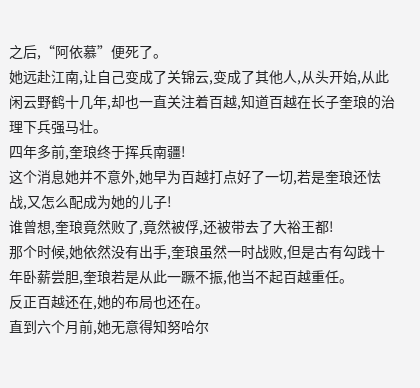之后,“阿依慕”便死了。
她远赴江南,让自己变成了关锦云,变成了其他人,从头开始,从此闲云野鹤十几年,却也一直关注着百越,知道百越在长子奎琅的治理下兵强马壮。
四年多前,奎琅终于挥兵南疆!
这个消息她并不意外,她早为百越打点好了一切,若是奎琅还怯战,又怎么配成为她的儿子!
谁曾想,奎琅竟然败了,竟然被俘,还被带去了大裕王都!
那个时候,她依然没有出手,奎琅虽然一时战败,但是古有勾践十年卧薪尝胆,奎琅若是从此一蹶不振,他当不起百越重任。
反正百越还在,她的布局也还在。
直到六个月前,她无意得知努哈尔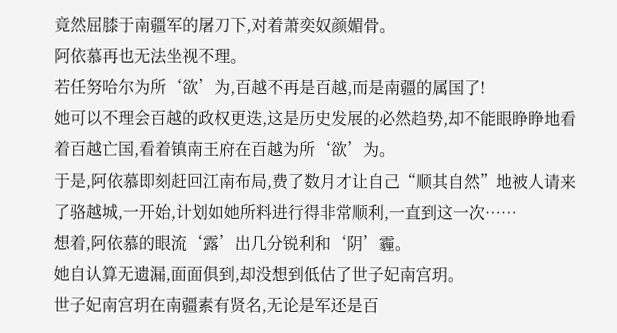竟然屈膝于南疆军的屠刀下,对着萧奕奴颜媚骨。
阿依慕再也无法坐视不理。
若任努哈尔为所‘欲’为,百越不再是百越,而是南疆的属国了!
她可以不理会百越的政权更迭,这是历史发展的必然趋势,却不能眼睁睁地看着百越亡国,看着镇南王府在百越为所‘欲’为。
于是,阿依慕即刻赶回江南布局,费了数月才让自己“顺其自然”地被人请来了骆越城,一开始,计划如她所料进行得非常顺利,一直到这一次……
想着,阿依慕的眼流‘露’出几分锐利和‘阴’霾。
她自认算无遗漏,面面俱到,却没想到低估了世子妃南宫玥。
世子妃南宫玥在南疆素有贤名,无论是军还是百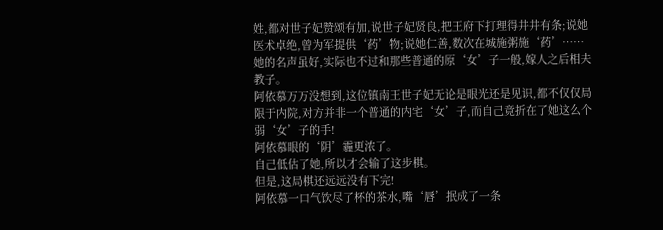姓,都对世子妃赞颂有加,说世子妃贤良,把王府下打理得井井有条;说她医术卓绝,曾为军提供‘药’物;说她仁善,数次在城施粥施‘药’……她的名声虽好,实际也不过和那些普通的原‘女’子一般,嫁人之后相夫教子。
阿依慕万万没想到,这位镇南王世子妃无论是眼光还是见识,都不仅仅局限于内院,对方并非一个普通的内宅‘女’子,而自己竟折在了她这么个弱‘女’子的手!
阿依慕眼的‘阴’霾更浓了。
自己低估了她,所以才会输了这步棋。
但是,这局棋还远远没有下完!
阿依慕一口气饮尽了杯的茶水,嘴‘唇’抿成了一条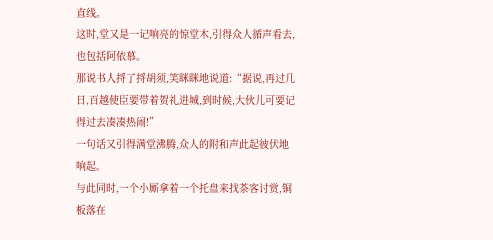直线。
这时,堂又是一记响亮的惊堂木,引得众人循声看去,也包括阿依慕。
那说书人捋了捋胡须,笑眯眯地说道:“据说,再过几日,百越使臣要带着贺礼进城,到时候,大伙儿可要记得过去凑凑热闹!”
一句话又引得满堂沸腾,众人的附和声此起彼伏地响起。
与此同时,一个小厮拿着一个托盘来找茶客讨赏,铜板落在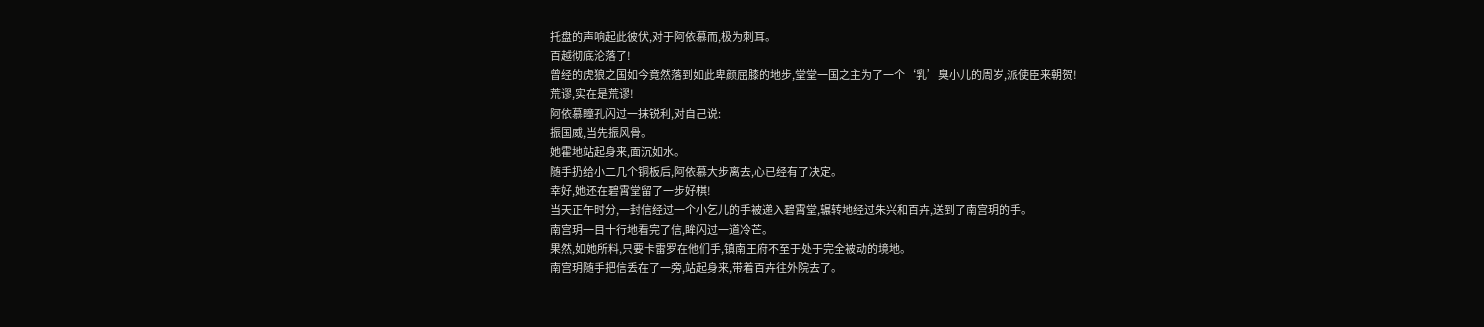托盘的声响起此彼伏,对于阿依慕而,极为刺耳。
百越彻底沦落了!
曾经的虎狼之国如今竟然落到如此卑颜屈膝的地步,堂堂一国之主为了一个‘乳’臭小儿的周岁,派使臣来朝贺!
荒谬,实在是荒谬!
阿依慕瞳孔闪过一抹锐利,对自己说:
振国威,当先振风骨。
她霍地站起身来,面沉如水。
随手扔给小二几个铜板后,阿依慕大步离去,心已经有了决定。
幸好,她还在碧霄堂留了一步好棋!
当天正午时分,一封信经过一个小乞儿的手被递入碧霄堂,辗转地经过朱兴和百卉,送到了南宫玥的手。
南宫玥一目十行地看完了信,眸闪过一道冷芒。
果然,如她所料,只要卡雷罗在他们手,镇南王府不至于处于完全被动的境地。
南宫玥随手把信丢在了一旁,站起身来,带着百卉往外院去了。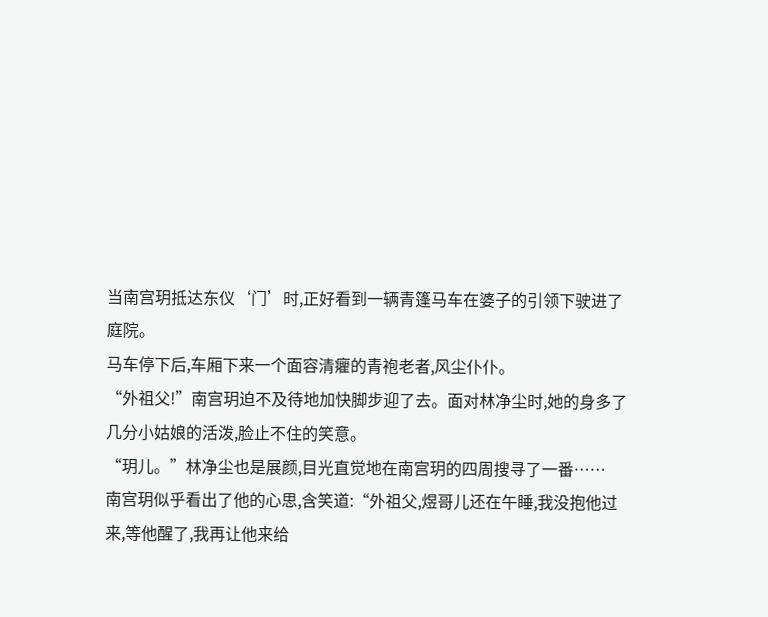当南宫玥抵达东仪‘门’时,正好看到一辆青篷马车在婆子的引领下驶进了庭院。
马车停下后,车厢下来一个面容清癯的青袍老者,风尘仆仆。
“外祖父!”南宫玥迫不及待地加快脚步迎了去。面对林净尘时,她的身多了几分小姑娘的活泼,脸止不住的笑意。
“玥儿。”林净尘也是展颜,目光直觉地在南宫玥的四周搜寻了一番……
南宫玥似乎看出了他的心思,含笑道:“外祖父,煜哥儿还在午睡,我没抱他过来,等他醒了,我再让他来给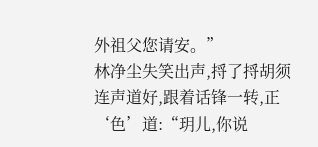外祖父您请安。”
林净尘失笑出声,捋了捋胡须连声道好,跟着话锋一转,正‘色’道:“玥儿,你说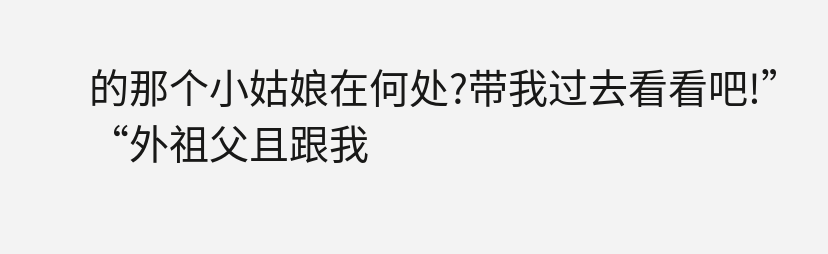的那个小姑娘在何处?带我过去看看吧!”
“外祖父且跟我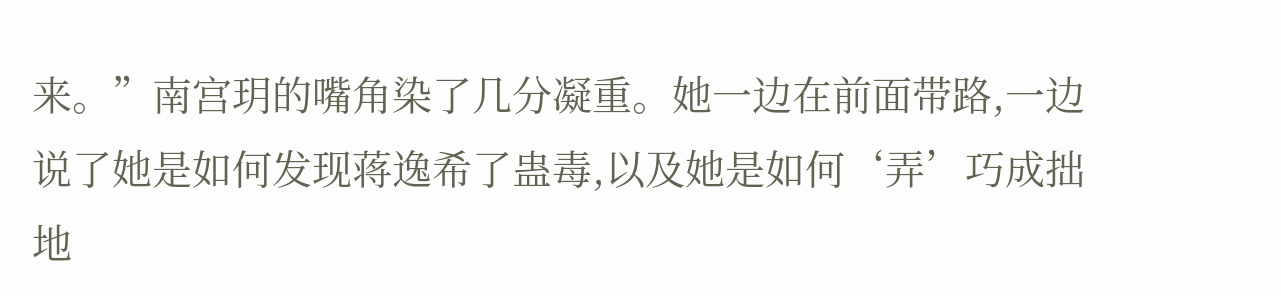来。”南宫玥的嘴角染了几分凝重。她一边在前面带路,一边说了她是如何发现蒋逸希了蛊毒,以及她是如何‘弄’巧成拙地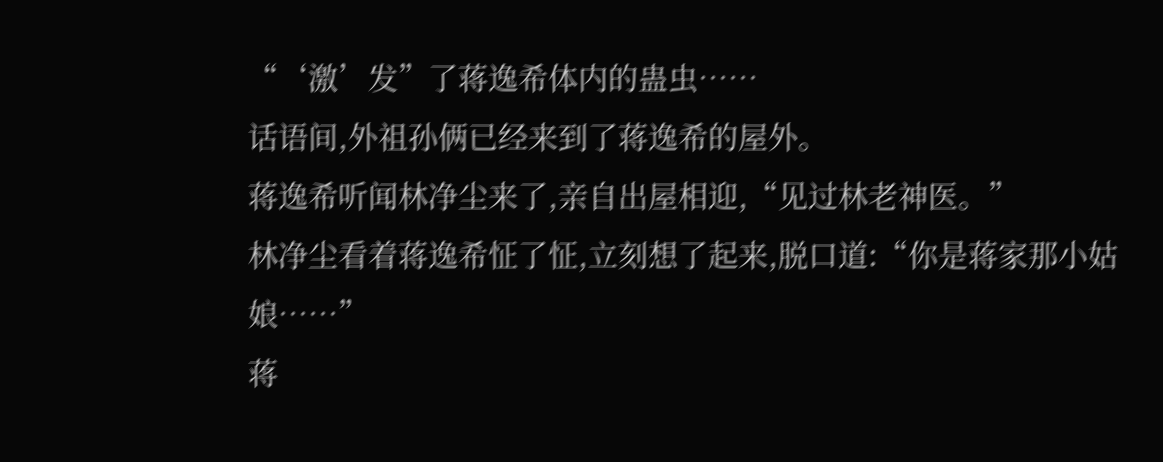“‘激’发”了蒋逸希体内的蛊虫……
话语间,外祖孙俩已经来到了蒋逸希的屋外。
蒋逸希听闻林净尘来了,亲自出屋相迎,“见过林老神医。”
林净尘看着蒋逸希怔了怔,立刻想了起来,脱口道:“你是蒋家那小姑娘……”
蒋